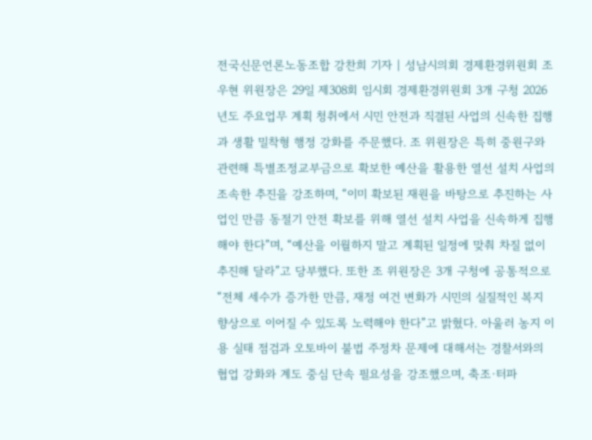전국신문언론노동조합 강찬희 기자 | 성남시의회 경제환경위원회 조우현 위원장은 29일 제308회 임시회 경제환경위원회 3개 구청 2026년도 주요업무 계획 청취에서 시민 안전과 직결된 사업의 신속한 집행과 생활 밀착형 행정 강화를 주문했다. 조 위원장은 특히 중원구와 관련해 특별조정교부금으로 확보한 예산을 활용한 열선 설치 사업의 조속한 추진을 강조하며, “이미 확보된 재원을 바탕으로 추진하는 사업인 만큼 동절기 안전 확보를 위해 열선 설치 사업을 신속하게 집행해야 한다”며, “예산을 이월하지 말고 계획된 일정에 맞춰 차질 없이 추진해 달라”고 당부했다. 또한 조 위원장은 3개 구청에 공통적으로 “전체 세수가 증가한 만큼, 재정 여건 변화가 시민의 실질적인 복지 향상으로 이어질 수 있도록 노력해야 한다”고 밝혔다. 아울러 농지 이용 실태 점검과 오토바이 불법 주정차 문제에 대해서는 경찰서와의 협업 강화와 계도 중심 단속 필요성을 강조했으며, 축조·터파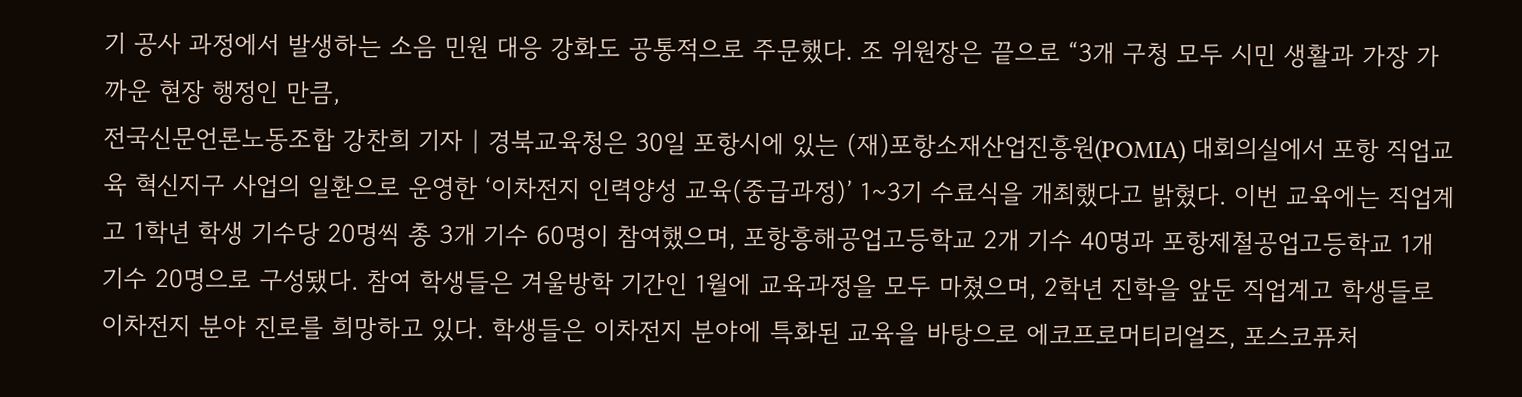기 공사 과정에서 발생하는 소음 민원 대응 강화도 공통적으로 주문했다. 조 위원장은 끝으로 “3개 구청 모두 시민 생활과 가장 가까운 현장 행정인 만큼,
전국신문언론노동조합 강찬희 기자 | 경북교육청은 30일 포항시에 있는 (재)포항소재산업진흥원(POMIA) 대회의실에서 포항 직업교육 혁신지구 사업의 일환으로 운영한 ‘이차전지 인력양성 교육(중급과정)’ 1~3기 수료식을 개최했다고 밝혔다. 이번 교육에는 직업계고 1학년 학생 기수당 20명씩 총 3개 기수 60명이 참여했으며, 포항흥해공업고등학교 2개 기수 40명과 포항제철공업고등학교 1개 기수 20명으로 구성됐다. 참여 학생들은 겨울방학 기간인 1월에 교육과정을 모두 마쳤으며, 2학년 진학을 앞둔 직업계고 학생들로 이차전지 분야 진로를 희망하고 있다. 학생들은 이차전지 분야에 특화된 교육을 바탕으로 에코프로머티리얼즈, 포스코퓨처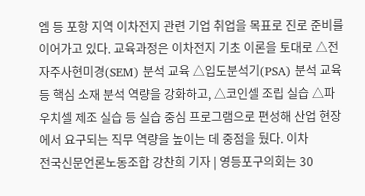엠 등 포항 지역 이차전지 관련 기업 취업을 목표로 진로 준비를 이어가고 있다. 교육과정은 이차전지 기초 이론을 토대로 △전자주사현미경(SEM) 분석 교육 △입도분석기(PSA) 분석 교육 등 핵심 소재 분석 역량을 강화하고, △코인셀 조립 실습 △파우치셀 제조 실습 등 실습 중심 프로그램으로 편성해 산업 현장에서 요구되는 직무 역량을 높이는 데 중점을 뒀다. 이차
전국신문언론노동조합 강찬희 기자 | 영등포구의회는 30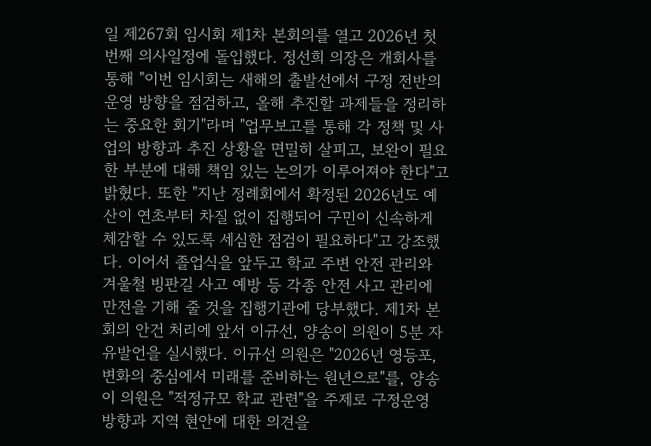일 제267회 임시회 제1차 본회의를 열고 2026년 첫 번째 의사일정에 돌입했다. 정선희 의장은 개회사를 통해 "이번 임시회는 새해의 출발선에서 구정 전반의 운영 방향을 점검하고, 올해 추진할 과제들을 정리하는 중요한 회기"라며 "업무보고를 통해 각 정책 및 사업의 방향과 추진 상황을 면밀히 살피고, 보완이 필요한 부분에 대해 책임 있는 논의가 이루어져야 한다"고 밝혔다. 또한 "지난 정례회에서 확정된 2026년도 예산이 연초부터 차질 없이 집행되어 구민이 신속하게 체감할 수 있도록 세심한 점검이 필요하다"고 강조했다. 이어서 졸업식을 앞두고 학교 주변 안전 관리와 겨울철 빙판길 사고 예방 등 각종 안전 사고 관리에 만전을 기해 줄 것을 집행기관에 당부했다. 제1차 본회의 안건 처리에 앞서 이규선, 양송이 의원이 5분 자유발언을 실시했다. 이규선 의원은 "2026년 영등포, 변화의 중심에서 미래를 준비하는 원년으로"를, 양송이 의원은 "적정규모 학교 관련"을 주제로 구정운영 방향과 지역 현안에 대한 의견을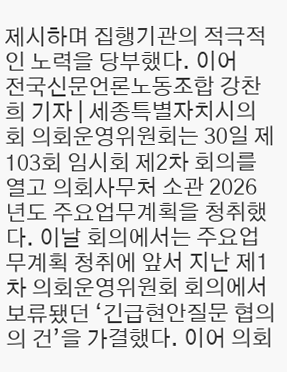제시하며 집행기관의 적극적인 노력을 당부했다. 이어
전국신문언론노동조합 강찬희 기자 | 세종특별자치시의회 의회운영위원회는 30일 제103회 임시회 제2차 회의를 열고 의회사무처 소관 2026년도 주요업무계획을 청취했다. 이날 회의에서는 주요업무계획 청취에 앞서 지난 제1차 의회운영위원회 회의에서 보류됐던 ‘긴급현안질문 협의의 건’을 가결했다. 이어 의회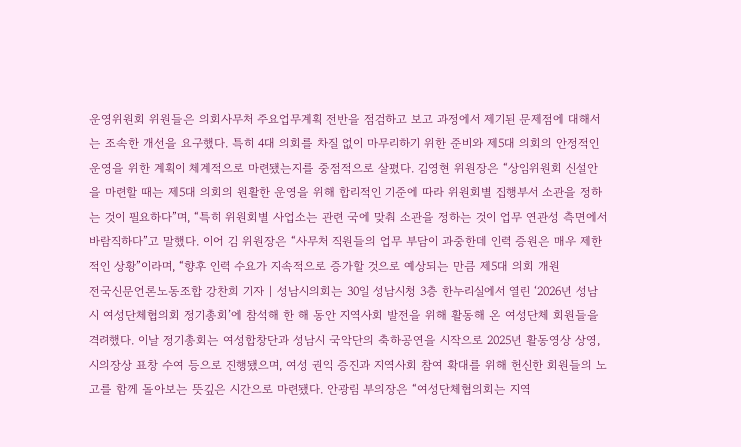운영위원회 위원들은 의회사무처 주요업무계획 전반을 점검하고 보고 과정에서 제기된 문제점에 대해서는 조속한 개선을 요구했다. 특히 4대 의회를 차질 없이 마무리하기 위한 준비와 제5대 의회의 안정적인 운영을 위한 계획이 체계적으로 마련됐는지를 중점적으로 살폈다. 김영현 위원장은 “상임위원회 신설안을 마련할 때는 제5대 의회의 원활한 운영을 위해 합리적인 기준에 따라 위원회별 집행부서 소관을 정하는 것이 필요하다”며, “특히 위원회별 사업소는 관련 국에 맞춰 소관을 정하는 것이 업무 연관성 측면에서 바람직하다”고 말했다. 이어 김 위원장은 “사무처 직원들의 업무 부담이 과중한데 인력 증원은 매우 제한적인 상황”이라며, “향후 인력 수요가 지속적으로 증가할 것으로 예상되는 만큼 제5대 의회 개원
전국신문언론노동조합 강찬희 기자 | 성남시의회는 30일 성남시청 3층 한누리실에서 열린 ‘2026년 성남시 여성단체협의회 정기총회’에 참석해 한 해 동안 지역사회 발전을 위해 활동해 온 여성단체 회원들을 격려했다. 이날 정기총회는 여성합창단과 성남시 국악단의 축하공연을 시작으로 2025년 활동영상 상영, 시의장상 표창 수여 등으로 진행됐으며, 여성 권익 증진과 지역사회 참여 확대를 위해 헌신한 회원들의 노고를 함께 돌아보는 뜻깊은 시간으로 마련됐다. 안광림 부의장은 “여성단체협의회는 지역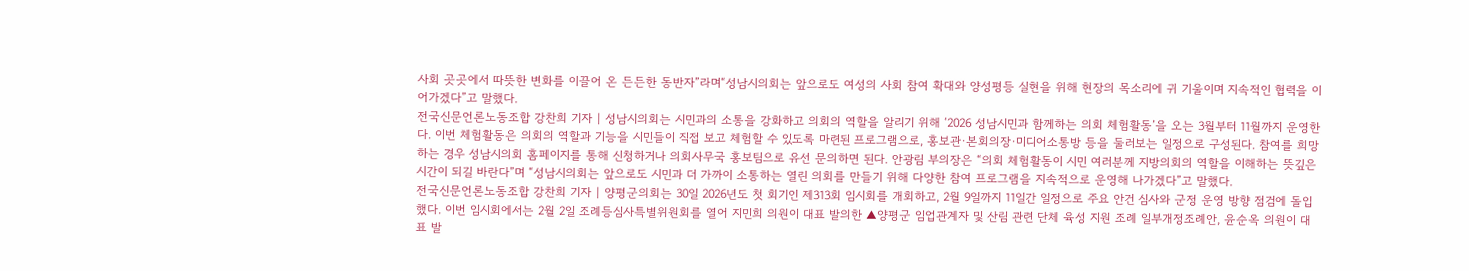사회 곳곳에서 따뜻한 변화를 이끌어 온 든든한 동반자”라며“성남시의회는 앞으로도 여성의 사회 참여 확대와 양성평등 실현을 위해 현장의 목소리에 귀 기울이며 지속적인 협력을 이어가겠다”고 말했다.
전국신문언론노동조합 강찬희 기자 | 성남시의회는 시민과의 소통을 강화하고 의회의 역할을 알리기 위해 ‘2026 성남시민과 함께하는 의회 체험활동’을 오는 3월부터 11월까지 운영한다. 이번 체험활동은 의회의 역할과 기능을 시민들이 직접 보고 체험할 수 있도록 마련된 프로그램으로, 홍보관·본회의장·미디어소통방 등을 둘러보는 일정으로 구성된다. 참여를 희망하는 경우 성남시의회 홈페이지를 통해 신청하거나 의회사무국 홍보팀으로 유선 문의하면 된다. 안광림 부의장은 “의회 체험활동이 시민 여러분께 지방의회의 역할을 이해하는 뜻깊은 시간이 되길 바란다”며 “성남시의회는 앞으로도 시민과 더 가까이 소통하는 열린 의회를 만들기 위해 다양한 참여 프로그램을 지속적으로 운영해 나가겠다”고 말했다.
전국신문언론노동조합 강찬희 기자 | 양평군의회는 30일 2026년도 첫 회기인 제313회 임시회를 개회하고, 2월 9일까지 11일간 일정으로 주요 안건 심사와 군정 운영 방향 점검에 돌입했다. 이번 임시회에서는 2월 2일 조례등심사특별위원회를 열어 지민희 의원이 대표 발의한 ▲양평군 임업관계자 및 산림 관련 단체 육성 지원 조례 일부개정조례안, 윤순옥 의원이 대표 발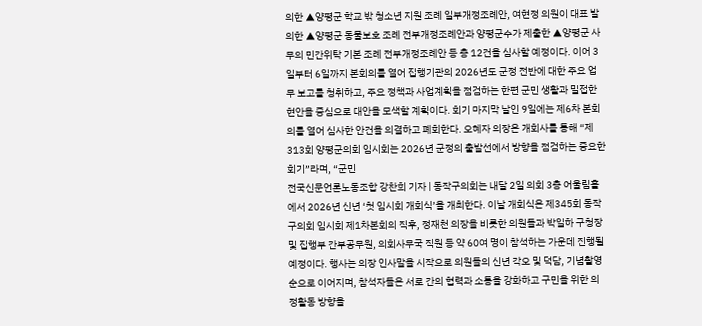의한 ▲양평군 학교 밖 청소년 지원 조례 일부개정조례안, 여현정 의원이 대표 발의한 ▲양평군 동물보호 조례 전부개정조례안과 양평군수가 제출한 ▲양평군 사무의 민간위탁 기본 조례 전부개정조례안 등 총 12건을 심사할 예정이다. 이어 3일부터 6일까지 본회의를 열어 집행기관의 2026년도 군정 전반에 대한 주요 업무 보고를 청취하고, 주요 정책과 사업계획을 점검하는 한편 군민 생활과 밀접한 현안을 중심으로 대안을 모색할 계획이다. 회기 마지막 날인 9일에는 제6차 본회의를 열어 심사한 안건을 의결하고 폐회한다. 오혜자 의장은 개회사를 통해 “제313회 양평군의회 임시회는 2026년 군정의 출발선에서 방향을 점검하는 중요한 회기”라며, “군민
전국신문언론노동조합 강찬희 기자 | 동작구의회는 내달 2일 의회 3층 어울림홀에서 2026년 신년 ‘첫 임시회 개회식’을 개최한다. 이날 개회식은 제345회 동작구의회 임시회 제1차본회의 직후, 정재천 의장을 비롯한 의원들과 박일하 구청장 및 집행부 간부공무원, 의회사무국 직원 등 약 60여 명이 참석하는 가운데 진행될 예정이다. 행사는 의장 인사말을 시작으로 의원들의 신년 각오 및 덕담, 기념촬영 순으로 이어지며, 참석자들은 서로 간의 협력과 소통을 강화하고 구민을 위한 의정활동 방향을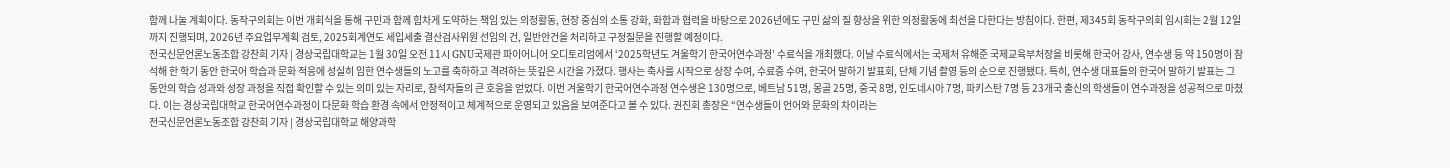함께 나눌 계획이다. 동작구의회는 이번 개회식을 통해 구민과 함께 힘차게 도약하는 책임 있는 의정활동, 현장 중심의 소통 강화, 화합과 협력을 바탕으로 2026년에도 구민 삶의 질 향상을 위한 의정활동에 최선을 다한다는 방침이다. 한편, 제345회 동작구의회 임시회는 2월 12일까지 진행되며, 2026년 주요업무계획 검토, 2025회계연도 세입세출 결산검사위원 선임의 건, 일반안건을 처리하고 구정질문을 진행할 예정이다.
전국신문언론노동조합 강찬희 기자 | 경상국립대학교는 1월 30일 오전 11시 GNU국제관 파이어니어 오디토리엄에서 ‘2025학년도 겨울학기 한국어연수과정’ 수료식을 개최했다. 이날 수료식에서는 국제처 유해준 국제교육부처장을 비롯해 한국어 강사, 연수생 등 약 150명이 참석해 한 학기 동안 한국어 학습과 문화 적응에 성실히 임한 연수생들의 노고를 축하하고 격려하는 뜻깊은 시간을 가졌다. 행사는 축사를 시작으로 상장 수여, 수료증 수여, 한국어 말하기 발표회, 단체 기념 촬영 등의 순으로 진행됐다. 특히, 연수생 대표들의 한국어 말하기 발표는 그동안의 학습 성과와 성장 과정을 직접 확인할 수 있는 의미 있는 자리로, 참석자들의 큰 호응을 얻었다. 이번 겨울학기 한국어연수과정 연수생은 130명으로, 베트남 51명, 몽골 25명, 중국 8명, 인도네시아 7명, 파키스탄 7명 등 23개국 출신의 학생들이 연수과정을 성공적으로 마쳤다. 이는 경상국립대학교 한국어연수과정이 다문화 학습 환경 속에서 안정적이고 체계적으로 운영되고 있음을 보여준다고 볼 수 있다. 권진회 총장은 “연수생들이 언어와 문화의 차이라는
전국신문언론노동조합 강찬희 기자 | 경상국립대학교 해양과학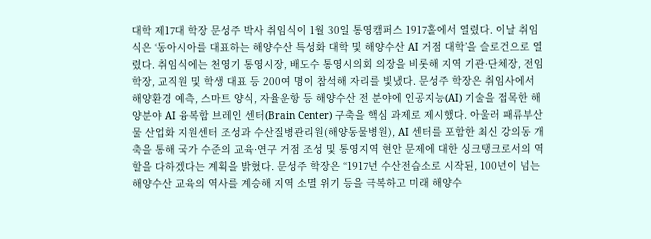대학 제17대 학장 문성주 박사 취임식이 1월 30일 통영캠퍼스 1917홀에서 열렸다. 이날 취임식은 ‘동아시아를 대표하는 해양수산 특성화 대학 및 해양수산 AI 거점 대학’을 슬로건으로 열렸다. 취임식에는 천영기 통영시장, 배도수 통영시의회 의장을 비롯해 지역 기관·단체장, 전임 학장, 교직원 및 학생 대표 등 200여 명이 참석해 자리를 빛냈다. 문성주 학장은 취임사에서 해양환경 예측, 스마트 양식, 자율운항 등 해양수산 전 분야에 인공지능(AI) 기술을 접목한 해양분야 AI 융복합 브레인 센터(Brain Center) 구축을 핵심 과제로 제시했다. 아울러 패류부산물 산업화 지원센터 조성과 수산질병관리원(해양동물병원), AI 센터를 포함한 최신 강의동 개축을 통해 국가 수준의 교육·연구 거점 조성 및 통영지역 현안 문제에 대한 싱크탱크로서의 역할을 다하겠다는 계획을 밝혔다. 문성주 학장은 “1917년 수산전습소로 시작된, 100년이 넘는 해양수산 교육의 역사를 계승해 지역 소멸 위기 등을 극복하고 미래 해양수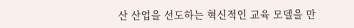산 산업을 선도하는 혁신적인 교육 모델을 만